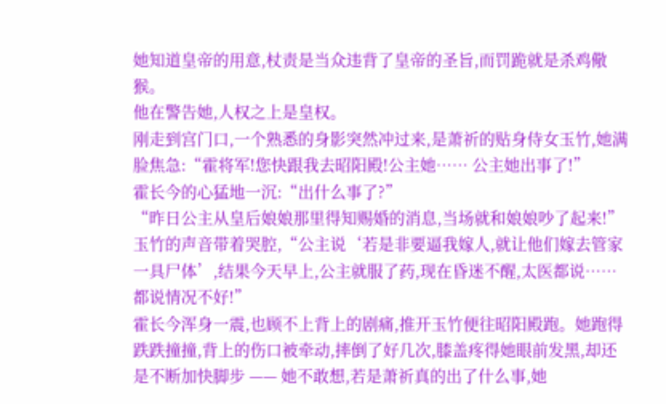她知道皇帝的用意,杖责是当众违背了皇帝的圣旨,而罚跪就是杀鸡儆猴。
他在警告她,人权之上是皇权。
刚走到宫门口,一个熟悉的身影突然冲过来,是萧祈的贴身侍女玉竹,她满脸焦急:“霍将军!您快跟我去昭阳殿!公主她…… 公主她出事了!”
霍长今的心猛地一沉:“出什么事了?”
“昨日公主从皇后娘娘那里得知赐婚的消息,当场就和娘娘吵了起来!”
玉竹的声音带着哭腔,“公主说‘若是非要逼我嫁人,就让他们嫁去管家一具尸体’,结果今天早上,公主就服了药,现在昏迷不醒,太医都说……都说情况不好!”
霍长今浑身一震,也顾不上背上的剧痛,推开玉竹便往昭阳殿跑。她跑得跌跌撞撞,背上的伤口被牵动,摔倒了好几次,膝盖疼得她眼前发黑,却还是不断加快脚步 —— 她不敢想,若是萧祈真的出了什么事,她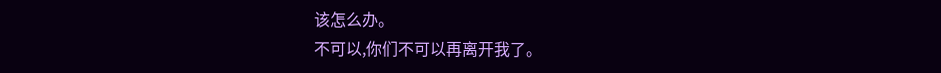该怎么办。
不可以,你们不可以再离开我了。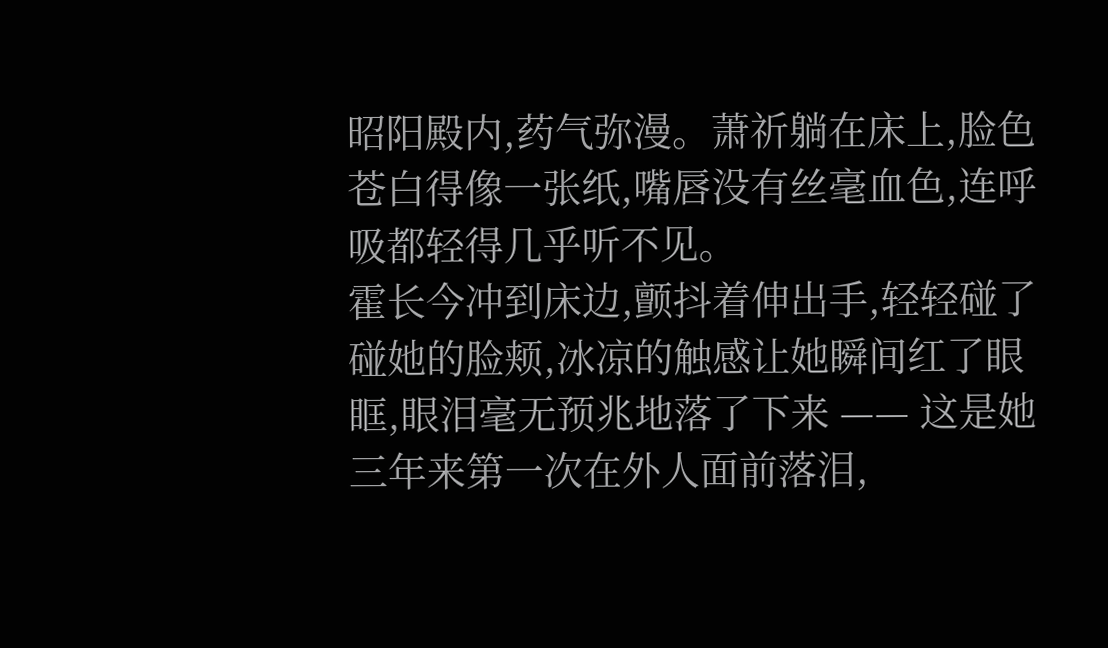昭阳殿内,药气弥漫。萧祈躺在床上,脸色苍白得像一张纸,嘴唇没有丝毫血色,连呼吸都轻得几乎听不见。
霍长今冲到床边,颤抖着伸出手,轻轻碰了碰她的脸颊,冰凉的触感让她瞬间红了眼眶,眼泪毫无预兆地落了下来 —— 这是她三年来第一次在外人面前落泪,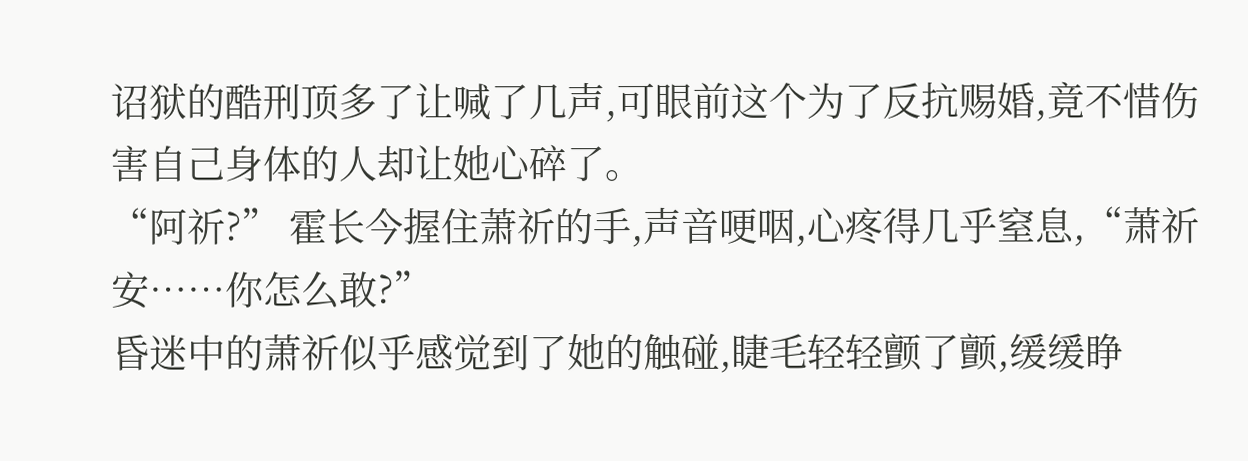诏狱的酷刑顶多了让喊了几声,可眼前这个为了反抗赐婚,竟不惜伤害自己身体的人却让她心碎了。
“阿祈?” 霍长今握住萧祈的手,声音哽咽,心疼得几乎窒息,“萧祈安……你怎么敢?”
昏迷中的萧祈似乎感觉到了她的触碰,睫毛轻轻颤了颤,缓缓睁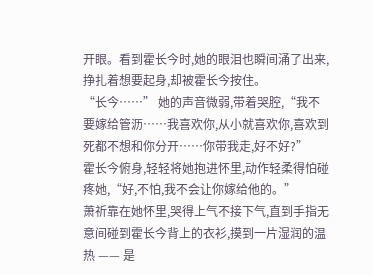开眼。看到霍长今时,她的眼泪也瞬间涌了出来,挣扎着想要起身,却被霍长今按住。
“长今……” 她的声音微弱,带着哭腔,“我不要嫁给管沥……我喜欢你,从小就喜欢你,喜欢到死都不想和你分开……你带我走,好不好?”
霍长今俯身,轻轻将她抱进怀里,动作轻柔得怕碰疼她,“好,不怕,我不会让你嫁给他的。”
萧祈靠在她怀里,哭得上气不接下气,直到手指无意间碰到霍长今背上的衣衫,摸到一片湿润的温热 —— 是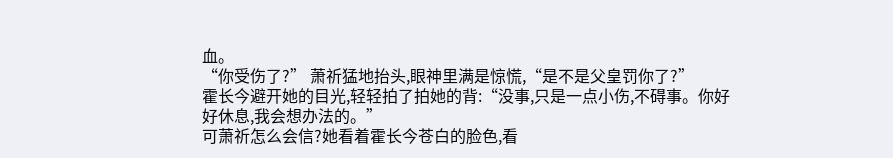血。
“你受伤了?” 萧祈猛地抬头,眼神里满是惊慌,“是不是父皇罚你了?”
霍长今避开她的目光,轻轻拍了拍她的背:“没事,只是一点小伤,不碍事。你好好休息,我会想办法的。”
可萧祈怎么会信?她看着霍长今苍白的脸色,看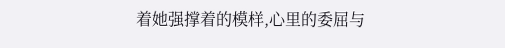着她强撑着的模样,心里的委屈与